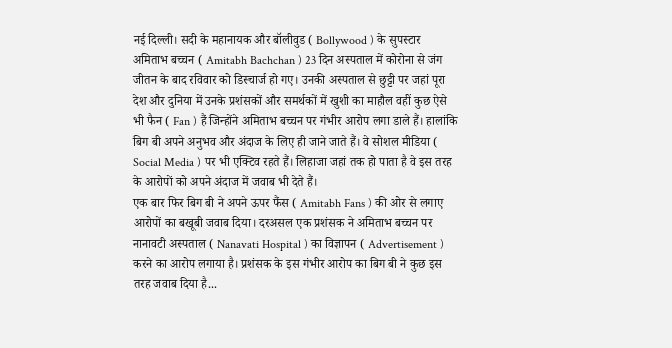नई दिल्ली। सदी के महानायक और बॉलीवुड ( Bollywood ) के सुपस्टार अमिताभ बच्चन ( Amitabh Bachchan ) 23 दिन अस्पताल में कोरोना से जंग जीतन के बाद रविवार को डिस्चार्ज हो गए। उनकी अस्पताल से छुट्टी पर जहां पूरा देश और दुनिया में उनके प्रशंसकों और समर्थकों में खुशी का माहौल वहीं कुछ ऐसे भी फैन ( Fan ) हैं जिन्होंने अमिताभ बच्चन पर गंभीर आरोप लगा डाले हैं। हालांकि बिग बी अपने अनुभव और अंदाज के लिए ही जाने जाते हैं। वे सोशल मीडिया ( Social Media ) पर भी एक्टिव रहते हैं। लिहाजा जहां तक हो पाता है वे इस तरह के आरोपों को अपने अंदाज में जवाब भी देते हैं।
एक बार फिर बिग बी ने अपने ऊपर फैंस ( Amitabh Fans ) की ओर से लगाए आरोपों का बखूबी जवाब दिया। दरअसल एक प्रशंसक ने अमिताभ बच्चन पर नानावटी अस्पताल ( Nanavati Hospital ) का विज्ञापन ( Advertisement ) करने का आरोप लगाया है। प्रशंसक के इस गंभीर आरोप का बिग बी ने कुछ इस तरह जवाब दिया है...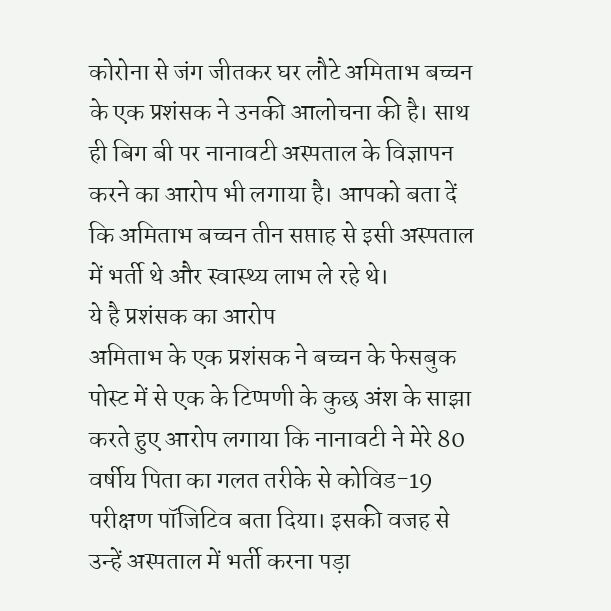कोरोना से जंग जीतकर घर लौटे अमिताभ बच्चन के एक प्रशंसक ने उनकी आलोचना की है। साथ ही बिग बी पर नानावटी अस्पताल के विज्ञापन करने का आरोप भी लगाया है। आपको बता दें कि अमिताभ बच्चन तीन सप्ताह से इसी अस्पताल में भर्ती थे और स्वास्थ्य लाभ ले रहे थे।
ये है प्रशंसक का आरोप
अमिताभ के एक प्रशंसक ने बच्चन के फेसबुक पोस्ट में से एक के टिप्पणी के कुछ अंश के साझा करते हुए आरोप लगाया कि नानावटी ने मेरे 80 वर्षीय पिता का गलत तरीके से कोविड-19 परीक्षण पॉजिटिव बता दिया। इसकी वजह से उन्हें अस्पताल में भर्ती करना पड़ा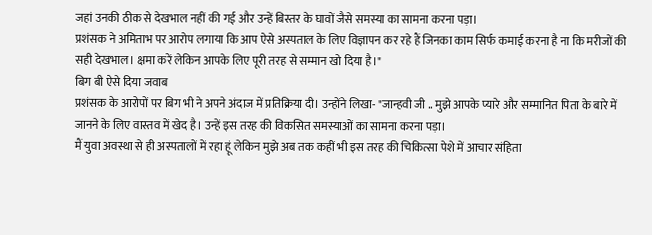जहां उनकी ठीक से देखभाल नहीं की गई और उन्हें बिस्तर के घावों जैसे समस्या का सामना करना पड़ा।
प्रशंसक ने अमिताभ पर आरोप लगाया कि आप ऐसे अस्पताल के लिए विज्ञापन कर रहे हैं जिनका काम सिर्फ कमाई करना है ना कि मरीजों की सही देखभाल। क्षमा करें लेकिन आपके लिए पूरी तरह से सम्मान खो दिया है।"
बिग बी ऐसे दिया जवाब
प्रशंसक के आरोपों पर बिग भी ने अपने अंदाज में प्रतिक्रिया दी। उन्होंने लिखा- "जान्हवी जी .. मुझे आपके प्यारे और सम्मानित पिता के बारे में जानने के लिए वास्तव में खेद है। उन्हें इस तरह की विकसित समस्याओं का सामना करना पड़ा।
मैं युवा अवस्था से ही अस्पतालों में रहा हूं लेकिन मुझे अब तक कहीं भी इस तरह की चिकित्सा पेशे में आचार संहिता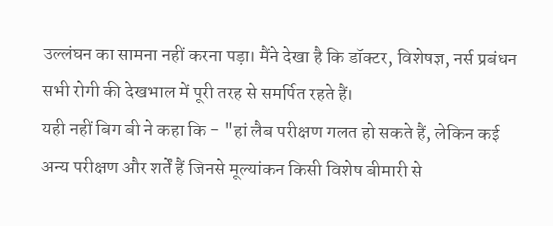उल्लंघन का सामना नहीं करना पड़ा। मैंने देखा है कि डॉक्टर, विशेषज्ञ, नर्स प्रबंधन सभी रोगी की देखभाल में पूरी तरह से समर्पित रहते हैं।
यही नहीं बिग बी ने कहा कि - "हां लैब परीक्षण गलत हो सकते हैं, लेकिन कई अन्य परीक्षण और शर्तें हैं जिनसे मूल्यांकन किसी विशेष बीमारी से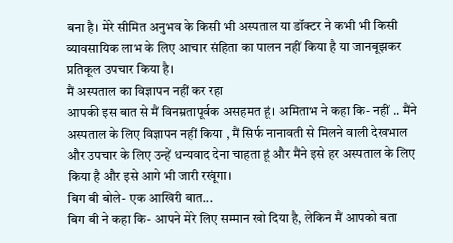बना है। मेरे सीमित अनुभव के किसी भी अस्पताल या डॉक्टर ने कभी भी किसी व्यावसायिक लाभ के लिए आचार संहिता का पालन नहीं किया है या जानबूझकर प्रतिकूल उपचार किया है।
मैं अस्पताल का विज्ञापन नहीं कर रहा
आपकी इस बात से मैं विनम्रतापूर्वक असहमत हूं। अमिताभ ने कहा कि- नहीं .. मैंने अस्पताल के लिए विज्ञापन नहीं किया , मैं सिर्फ नानावती से मिलने वाली देखभाल और उपचार के लिए उन्हें धन्यवाद देना चाहता हूं और मैंने इसे हर अस्पताल के लिए किया है और इसे आगे भी जारी रखूंगा।
बिग बी बोले- एक आखिरी बात...
बिग बी ने कहा कि- आपने मेरे लिए सम्मान खो दिया है, लेकिन मैं आपको बता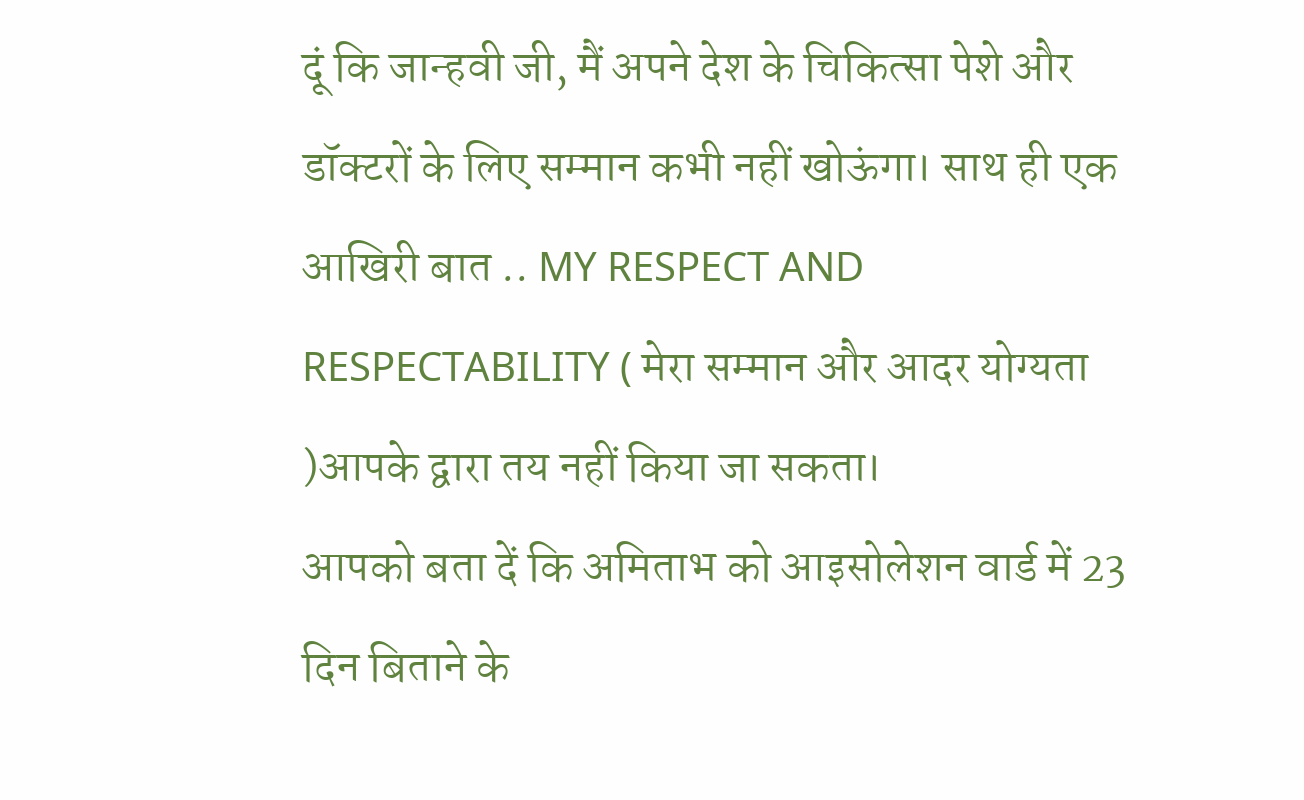दूं कि जान्हवी जी, मैं अपने देश के चिकित्सा पेशे और डॉक्टरों के लिए सम्मान कभी नहीं खोऊंगा। साथ ही एक आखिरी बात .. MY RESPECT AND RESPECTABILITY ( मेरा सम्मान और आदर योग्यता )आपके द्वारा तय नहीं किया जा सकता।
आपको बता दें कि अमिताभ को आइसोलेशन वार्ड में 23 दिन बिताने के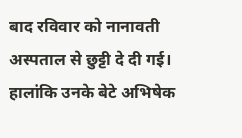बाद रविवार को नानावती अस्पताल से छुट्टी दे दी गई। हालांकि उनके बेटे अभिषेक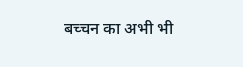बच्चन का अभी भी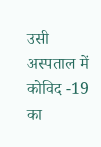उसी अस्पताल में कोविद -19 का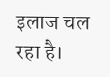इलाज चल रहा है।